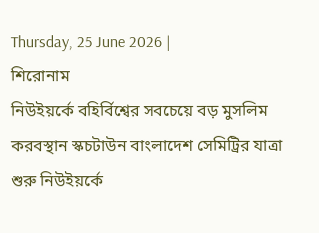Thursday, 25 June 2026 |
শিরোনাম
নিউইয়র্কে বহির্বিশ্বের সবচেয়ে বড় মুসলিম করবস্থান স্কচটাউন বাংলাদেশ সেমিট্রির যাত্রা শুরু নিউইয়র্কে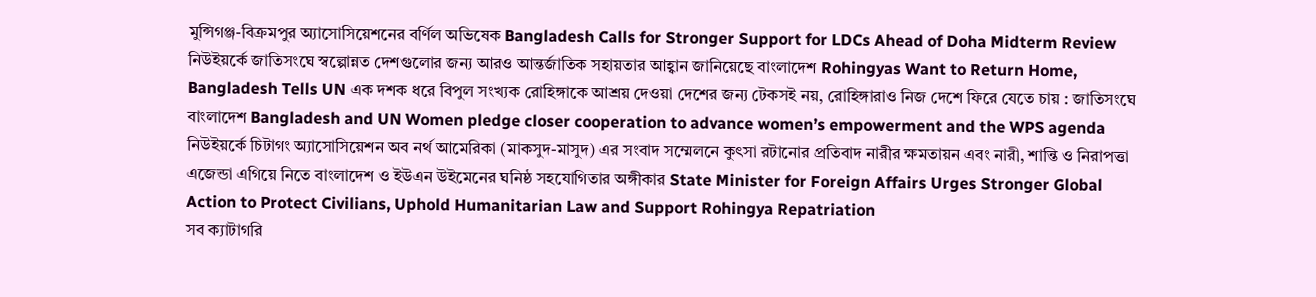মুন্সিগঞ্জ-বিক্রমপুর অ্যাসোসিয়েশনের বর্ণিল অভিষেক Bangladesh Calls for Stronger Support for LDCs Ahead of Doha Midterm Review নিউইয়র্কে জাতিসংঘে স্বল্পোন্নত দেশগুলোর জন্য আরও আন্তর্জাতিক সহায়তার আহ্বান জানিয়েছে বাংলাদেশ Rohingyas Want to Return Home, Bangladesh Tells UN এক দশক ধরে বিপুল সংখ্যক রোহিঙ্গাকে আশ্রয় দেওয়া দেশের জন্য টেকসই নয়, রোহিঙ্গারাও নিজ দেশে ফিরে যেতে চায় : জাতিসংঘে বাংলাদেশ Bangladesh and UN Women pledge closer cooperation to advance women’s empowerment and the WPS agenda নিউইয়র্কে চিটাগং অ্যাসোসিয়েশন অব নর্থ আমেরিকা (মাকসুদ-মাসুদ) এর সংবাদ সম্মেলনে কুৎসা রটানোর প্রতিবাদ নারীর ক্ষমতায়ন এবং নারী, শান্তি ও নিরাপত্তা এজেন্ডা এগিয়ে নিতে বাংলাদেশ ও ইউএন উইমেনের ঘনিষ্ঠ সহযোগিতার অঙ্গীকার State Minister for Foreign Affairs Urges Stronger Global Action to Protect Civilians, Uphold Humanitarian Law and Support Rohingya Repatriation
সব ক্যাটাগরি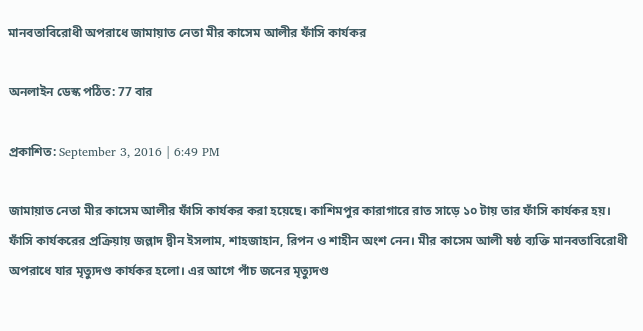মানবতাবিরোধী অপরাধে জামায়াত নেতা মীর কাসেম আলীর ফাঁসি কার্যকর

অনলাইন ডেস্ক পঠিত: 77 বার

প্রকাশিত: September 3, 2016 | 6:49 PM

জামায়াত নেতা মীর কাসেম আলীর ফাঁসি কার্যকর করা হয়েছে। কাশিমপুর কারাগারে রাত সাড়ে ১০ টায় তার ফাঁসি কার্যকর হয়। ফাঁসি কার্যকরের প্রক্রিয়ায় জল্লাদ দ্বীন ইসলাম, শাহজাহান, রিপন ও শাহীন অংশ নেন। মীর কাসেম আলী ষষ্ঠ ব্যক্তি মানবতাবিরোধী অপরাধে যার মৃত্যুদণ্ড কার্যকর হলো। এর আগে পাঁচ জনের মৃত্যুদণ্ড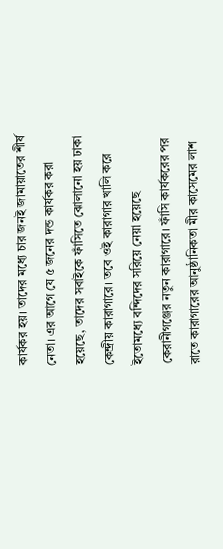কার্যকর হয়। তাদের মধ্যে চার জনই জামায়াতের শীর্ষ নেতা। এর আগে যে ৫ জনের দন্ড কার্যকর করা হয়েছে, তাদের সবাইকে ফাঁসিতে ঝোলানো হয় ঢাকা কেন্দ্রীয় কারাগারে। তবে ওই কারাগার খালি করে ইতোমধ্যে বন্দিদের সরিয়ে নেয়া হয়েছে কেরানীগঞ্জের নতুন কারাগারে। ফাঁসি কার্যকরের পর রাতে কারাগারের আনুষ্ঠানিকতা মীর কাসেমের লাশ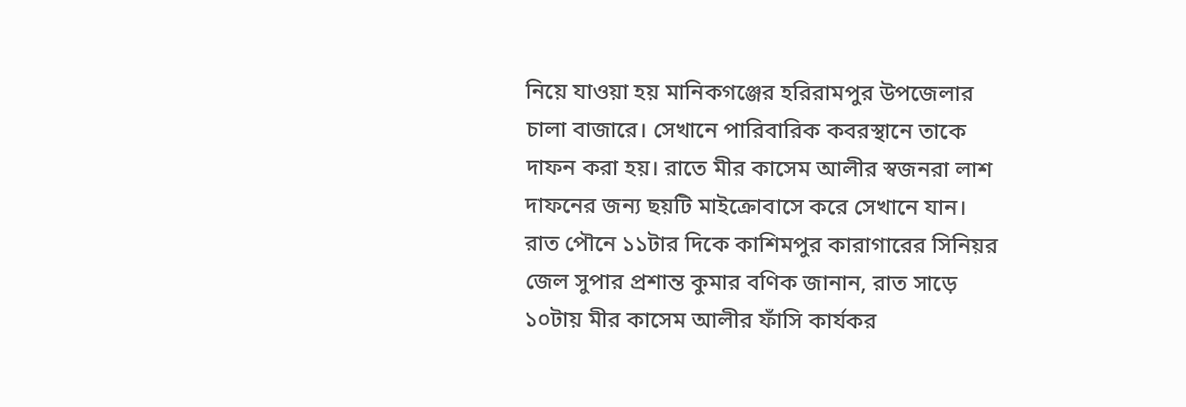নিয়ে যাওয়া হয় মানিকগঞ্জের হরিরামপুর উপজেলার চালা বাজারে। সেখানে পারিবারিক কবরস্থানে তাকে দাফন করা হয়। রাতে মীর কাসেম আলীর স্বজনরা লাশ দাফনের জন্য ছয়টি মাইক্রোবাসে করে সেখানে যান।
রাত পৌনে ১১টার দিকে কাশিমপুর কারাগারের সিনিয়র জেল সুপার প্রশান্ত কুমার বণিক জানান, রাত সাড়ে ১০টায় মীর কাসেম আলীর ফাঁসি কার্যকর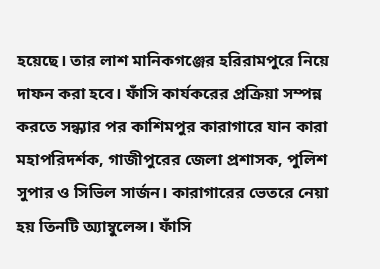হয়েছে। তার লাশ মানিকগঞ্জের হরিরামপুরে নিয়ে দাফন করা হবে। ফাঁসি কার্যকরের প্রক্রিয়া সম্পন্ন করতে সন্ধ্যার পর কাশিমপুর কারাগারে যান কারা মহাপরিদর্শক, গাজীপুরের জেলা প্রশাসক, পুলিশ সুপার ও সিভিল সার্জন। কারাগারের ভেতরে নেয়া হয় তিনটি অ্যাম্বুলেন্স। ফাঁসি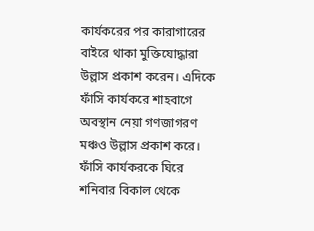কার্যকরের পর কারাগারের বাইরে থাকা মুক্তিযোদ্ধারা উল্লাস প্রকাশ করেন। এদিকে ফাঁসি কার্যকরে শাহবাগে অবস্থান নেয়া গণজাগরণ মঞ্চও উল্লাস প্রকাশ করে।
ফাঁসি কার্যকরকে ঘিরে শনিবার বিকাল থেকে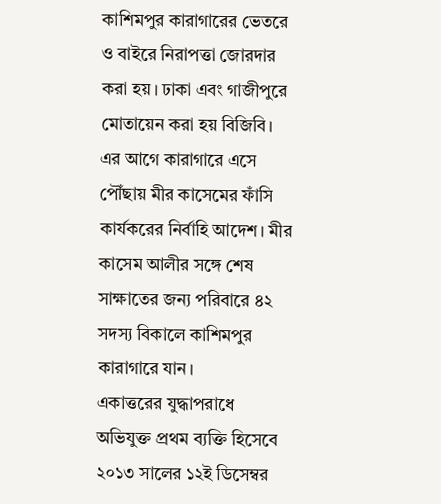কাশিমপুর কারাগারের ভেতরে ও বাইরে নিরাপত্তা জোরদার করা হয়। ঢাকা এবং গাজীপুরে মোতায়েন করা হয় বিজিবি। এর আগে কারাগারে এসে পৌঁছায় মীর কাসেমের ফাঁসি কার্যকরের নির্বাহি আদেশ। মীর কাসেম আলীর সঙ্গে শেষ সাক্ষাতের জন্য পরিবারে ৪২ সদস্য বিকালে কাশিমপুর কারাগারে যান।
একাত্তরের যুদ্ধাপরাধে অভিযুক্ত প্রথম ব্যক্তি হিসেবে ২০১৩ সালের ১২ই ডিসেম্বর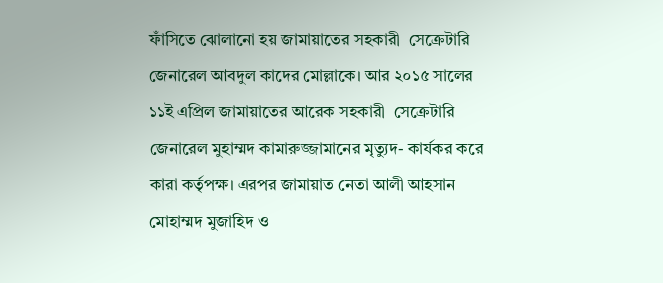ফাঁসিতে ঝোলানো হয় জামায়াতের সহকারী  সেক্রেটারি  জেনারেল আবদুল কাদের মোল্লাকে। আর ২০১৫ সালের ১১ই এপ্রিল জামায়াতের আরেক সহকারী  সেক্রেটারি জেনারেল মুহাম্মদ কামারুজ্জামানের মৃত্যুদ- কার্যকর করে কারা কর্তৃপক্ষ। এরপর জামায়াত নেতা আলী আহসান মোহাম্মদ মুজাহিদ ও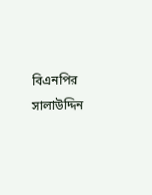বিএনপির সালাউদ্দিন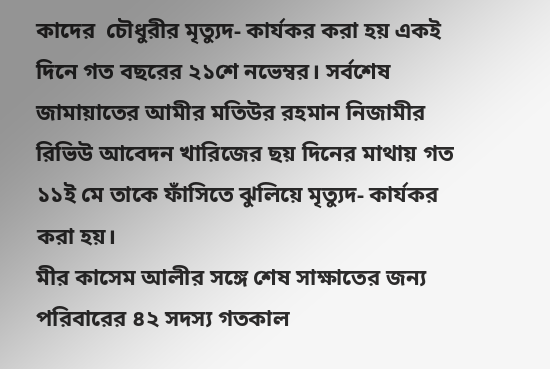কাদের  চৌধুরীর মৃত্যুদ- কার্যকর করা হয় একই দিনে গত বছরের ২১শে নভেম্বর। সর্বশেষ জামায়াতের আমীর মতিউর রহমান নিজামীর রিভিউ আবেদন খারিজের ছয় দিনের মাথায় গত ১১ই মে তাকে ফাঁসিতে ঝুলিয়ে মৃত্যুদ- কার্যকর করা হয়।
মীর কাসেম আলীর সঙ্গে শেষ সাক্ষাতের জন্য পরিবারের ৪২ সদস্য গতকাল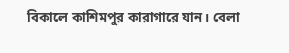বিকালে কাশিমপুর কারাগারে যান। বেলা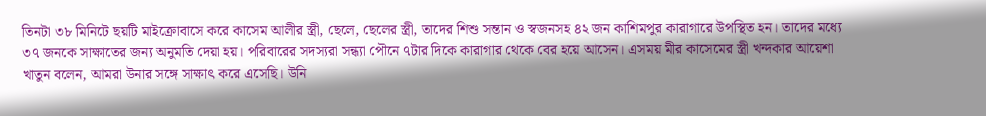তিনটা ৩৮ মিনিটে ছয়টি মাইক্রোবাসে করে কাসেম আলীর স্ত্রী, ছেলে, ছেলের স্ত্রী, তাদের শিশু সন্তান ও স্বজনসহ ৪২ জন কাশিমপুর কারাগারে উপস্থিত হন। তাদের মধ্যে ৩৭ জনকে সাক্ষাতের জন্য অনুমতি দেয়া হয়। পরিবারের সদস্যরা সন্ধ্যা পৌনে ৭টার দিকে কারাগার থেকে বের হয়ে আসেন। এসময় মীর কাসেমের স্ত্রী খন্দকার আয়েশা খাতুন বলেন, আমরা উনার সঙ্গে সাক্ষাৎ করে এসেছি। উনি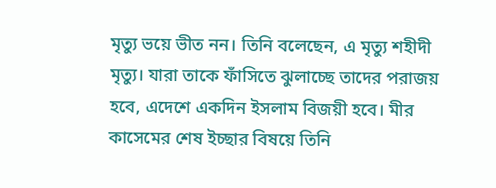মৃত্যু ভয়ে ভীত নন। তিনি বলেছেন, এ মৃত্যু শহীদী মৃত্যু। যারা তাকে ফাঁসিতে ঝুলাচ্ছে তাদের পরাজয় হবে, এদেশে একদিন ইসলাম বিজয়ী হবে। মীর কাসেমের শেষ ইচ্ছার বিষয়ে তিনি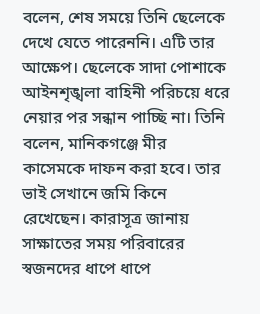বলেন, শেষ সময়ে তিনি ছেলেকে দেখে যেতে পারেননি। এটি তার আক্ষেপ। ছেলেকে সাদা পোশাকে আইনশৃঙ্খলা বাহিনী পরিচয়ে ধরে নেয়ার পর সন্ধান পাচ্ছি না। তিনি বলেন, মানিকগঞ্জে মীর কাসেমকে দাফন করা হবে। তার ভাই সেখানে জমি কিনে রেখেছেন। কারাসূত্র জানায় সাক্ষাতের সময় পরিবারের স্বজনদের ধাপে ধাপে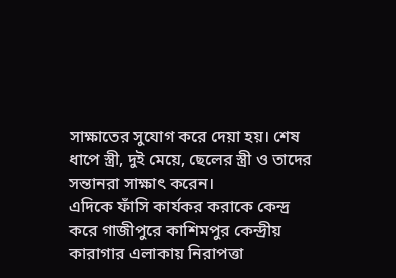সাক্ষাতের সুযোগ করে দেয়া হয়। শেষ ধাপে স্ত্রী, দুই মেয়ে, ছেলের স্ত্রী ও তাদের সন্তানরা সাক্ষাৎ করেন।
এদিকে ফাঁসি কার্যকর করাকে কেন্দ্র করে গাজীপুরে কাশিমপুর কেন্দ্রীয় কারাগার এলাকায় নিরাপত্তা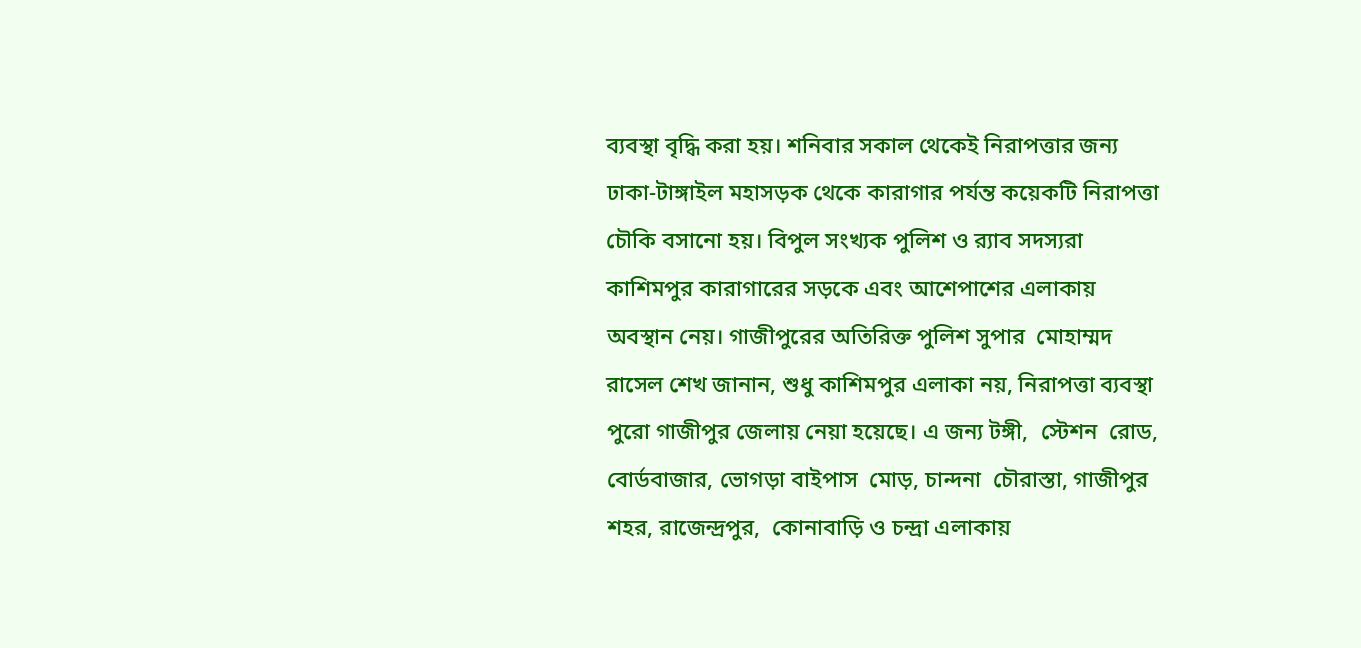ব্যবস্থা বৃদ্ধি করা হয়। শনিবার সকাল থেকেই নিরাপত্তার জন্য ঢাকা-টাঙ্গাইল মহাসড়ক থেকে কারাগার পর্যন্ত কয়েকটি নিরাপত্তা চৌকি বসানো হয়। বিপুল সংখ্যক পুলিশ ও র‌্যাব সদস্যরা কাশিমপুর কারাগারের সড়কে এবং আশেপাশের এলাকায় অবস্থান নেয়। গাজীপুরের অতিরিক্ত পুলিশ সুপার  মোহাম্মদ রাসেল শেখ জানান, শুধু কাশিমপুর এলাকা নয়, নিরাপত্তা ব্যবস্থা পুরো গাজীপুর জেলায় নেয়া হয়েছে। এ জন্য টঙ্গী,  স্টেশন  রোড,  বোর্ডবাজার, ভোগড়া বাইপাস  মোড়, চান্দনা  চৌরাস্তা, গাজীপুর শহর, রাজেন্দ্রপুর,  কোনাবাড়ি ও চন্দ্রা এলাকায়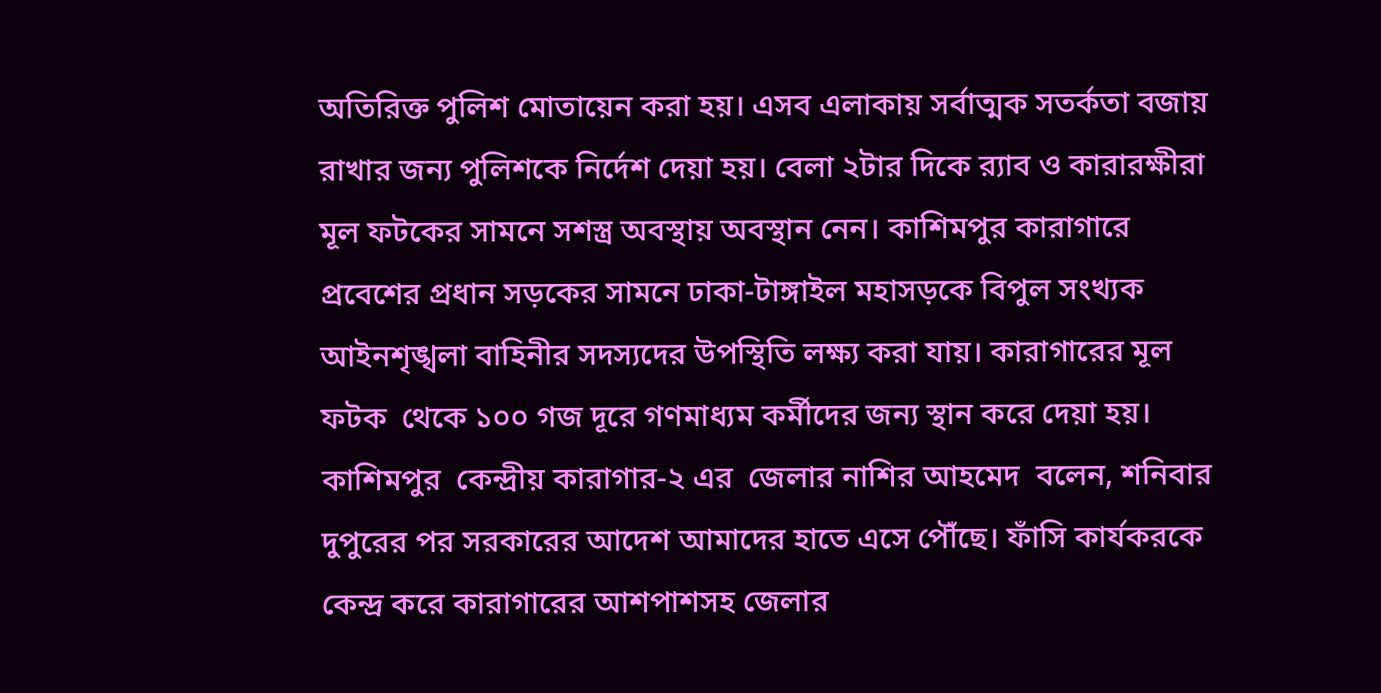অতিরিক্ত পুলিশ মোতায়েন করা হয়। এসব এলাকায় সর্বাত্মক সতর্কতা বজায় রাখার জন্য পুলিশকে নির্দেশ দেয়া হয়। বেলা ২টার দিকে র‌্যাব ও কারারক্ষীরা মূল ফটকের সামনে সশস্ত্র অবস্থায় অবস্থান নেন। কাশিমপুর কারাগারে প্রবেশের প্রধান সড়কের সামনে ঢাকা-টাঙ্গাইল মহাসড়কে বিপুল সংখ্যক আইনশৃঙ্খলা বাহিনীর সদস্যদের উপস্থিতি লক্ষ্য করা যায়। কারাগারের মূল ফটক  থেকে ১০০ গজ দূরে গণমাধ্যম কর্মীদের জন্য স্থান করে দেয়া হয়। কাশিমপুর  কেন্দ্রীয় কারাগার-২ এর  জেলার নাশির আহমেদ  বলেন, শনিবার দুপুরের পর সরকারের আদেশ আমাদের হাতে এসে পৌঁছে। ফাঁসি কার্যকরকে কেন্দ্র করে কারাগারের আশপাশসহ জেলার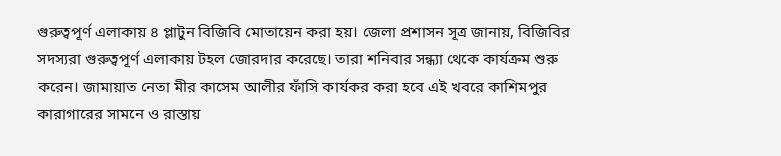গুরুত্বপূর্ণ এলাকায় ৪ প্লাটুন বিজিবি মোতায়েন করা হয়। জেলা প্রশাসন সূত্র জানায়, বিজিবির সদস্যরা গুরুত্বপূর্ণ এলাকায় টহল জোরদার করেছে। তারা শনিবার সন্ধ্যা থেকে কার্যক্রম শুরু করেন। জামায়াত নেতা মীর কাসেম আলীর ফাঁসি কার্যকর করা হবে এই খবরে কাশিমপুর কারাগারের সামনে ও রাস্তায়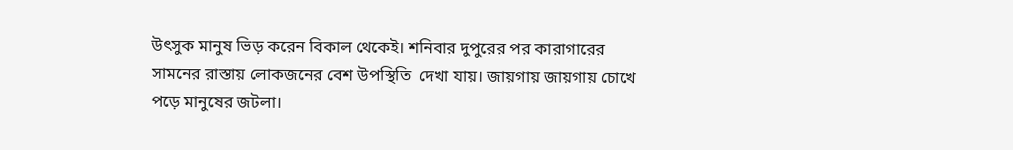উৎসুক মানুষ ভিড় করেন বিকাল থেকেই। শনিবার দুপুরের পর কারাগারের সামনের রাস্তায় লোকজনের বেশ উপস্থিতি  দেখা যায়। জায়গায় জায়গায় চোখে পড়ে মানুষের জটলা।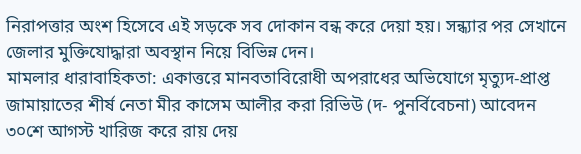নিরাপত্তার অংশ হিসেবে এই সড়কে সব দোকান বন্ধ করে দেয়া হয়। সন্ধ্যার পর সেখানে জেলার মুক্তিযোদ্ধারা অবস্থান নিয়ে বিভিন্ন দেন।
মামলার ধারাবাহিকতা: একাত্তরে মানবতাবিরোধী অপরাধের অভিযোগে মৃত্যুদ-প্রাপ্ত জামায়াতের শীর্ষ নেতা মীর কাসেম আলীর করা রিভিউ (দ- পুনর্বিবেচনা) আবেদন ৩০শে আগস্ট খারিজ করে রায় দেয়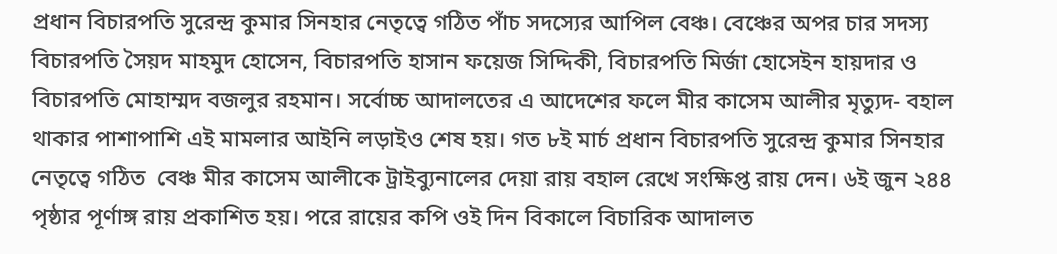প্রধান বিচারপতি সুরেন্দ্র কুমার সিনহার নেতৃত্বে গঠিত পাঁচ সদস্যের আপিল বেঞ্চ। বেঞ্চের অপর চার সদস্য বিচারপতি সৈয়দ মাহমুদ হোসেন, বিচারপতি হাসান ফয়েজ সিদ্দিকী, বিচারপতি মির্জা হোসেইন হায়দার ও বিচারপতি মোহাম্মদ বজলুর রহমান। সর্বোচ্চ আদালতের এ আদেশের ফলে মীর কাসেম আলীর মৃত্যুদ- বহাল থাকার পাশাপাশি এই মামলার আইনি লড়াইও শেষ হয়। গত ৮ই মার্চ প্রধান বিচারপতি সুরেন্দ্র কুমার সিনহার নেতৃত্বে গঠিত  বেঞ্চ মীর কাসেম আলীকে ট্রাইব্যুনালের দেয়া রায় বহাল রেখে সংক্ষিপ্ত রায় দেন। ৬ই জুন ২৪৪ পৃষ্ঠার পূর্ণাঙ্গ রায় প্রকাশিত হয়। পরে রায়ের কপি ওই দিন বিকালে বিচারিক আদালত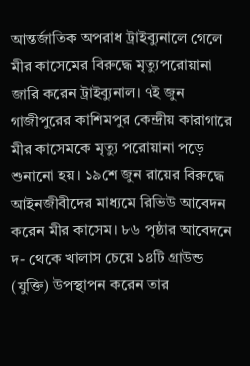আন্তর্জাতিক অপরাধ ট্রাইব্যুনালে গেলে মীর কাসেমের বিরুদ্ধে মৃত্যুপরোয়ানা জারি করেন ট্রাইব্যুনাল। ৭ই জুন গাজীপুরের কাশিমপুর কেন্দ্রীয় কারাগারে মীর কাসেমকে মৃত্যু পরোয়ানা পড়ে শুনানো হয়। ১৯শে জুন রায়ের বিরুদ্ধে আইনজীবীদের মাধ্যমে রিভিউ আবেদন করেন মীর কাসেম। ৮৬ পৃষ্ঠার আবেদনে দ- থেকে খালাস চেয়ে ১৪টি গ্রাউন্ড (যুক্তি) উপস্থাপন করেন তার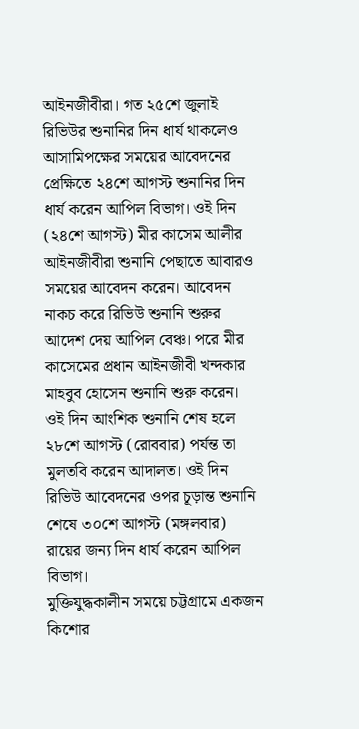আইনজীবীরা। গত ২৫শে জুলাই রিভিউর শুনানির দিন ধার্য থাকলেও আসামিপক্ষের সময়ের আবেদনের প্রেক্ষিতে ২৪শে আগস্ট শুনানির দিন ধার্য করেন আপিল বিভাগ। ওই দিন (২৪শে আগস্ট) মীর কাসেম আলীর আইনজীবীরা শুনানি পেছাতে আবারও সময়ের আবেদন করেন। আবেদন নাকচ করে রিভিউ শুনানি শুরুর আদেশ দেয় আপিল বেঞ্চ। পরে মীর কাসেমের প্রধান আইনজীবী খন্দকার মাহবুব হোসেন শুনানি শুরু করেন। ওই দিন আংশিক শুনানি শেষ হলে ২৮শে আগস্ট (রোববার) পর্যন্ত তা মুলতবি করেন আদালত। ওই দিন রিভিউ আবেদনের ওপর চূড়ান্ত শুনানি শেষে ৩০শে আগস্ট (মঙ্গলবার) রায়ের জন্য দিন ধার্য করেন আপিল বিভাগ।
মুক্তিযুদ্ধকালীন সময়ে চট্টগ্রামে একজন কিশোর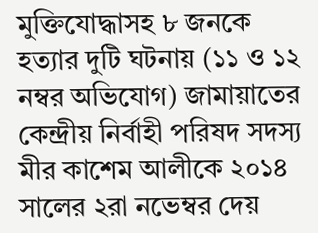মুক্তিযোদ্ধাসহ ৮ জনকে হত্যার দুটি ঘটনায় (১১ ও ১২ নম্বর অভিযোগ) জামায়াতের কেন্দ্রীয় নির্বাহী পরিষদ সদস্য মীর কাশেম আলীকে ২০১৪ সালের ২রা নভেম্বর দেয়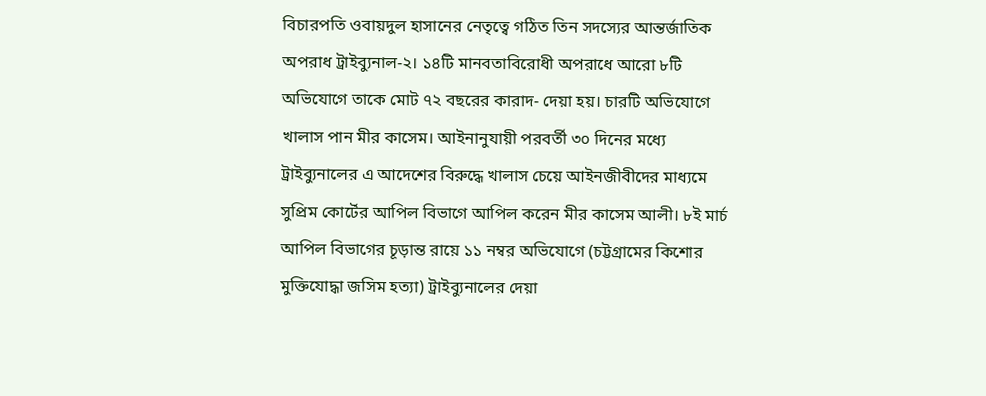বিচারপতি ওবায়দুল হাসানের নেতৃত্বে গঠিত তিন সদস্যের আন্তর্জাতিক অপরাধ ট্রাইব্যুনাল-২। ১৪টি মানবতাবিরোধী অপরাধে আরো ৮টি অভিযোগে তাকে মোট ৭২ বছরের কারাদ- দেয়া হয়। চারটি অভিযোগে খালাস পান মীর কাসেম। আইনানুযায়ী পরবর্তী ৩০ দিনের মধ্যে ট্রাইব্যুনালের এ আদেশের বিরুদ্ধে খালাস চেয়ে আইনজীবীদের মাধ্যমে সুপ্রিম কোর্টের আপিল বিভাগে আপিল করেন মীর কাসেম আলী। ৮ই মার্চ আপিল বিভাগের চূড়ান্ত রায়ে ১১ নম্বর অভিযোগে (চট্টগ্রামের কিশোর মুক্তিযোদ্ধা জসিম হত্যা) ট্রাইব্যুনালের দেয়া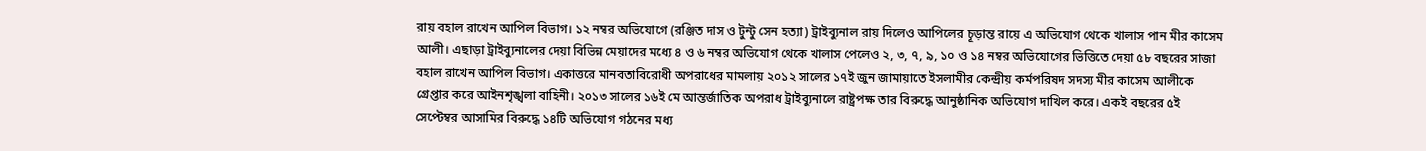রায় বহাল রাখেন আপিল বিভাগ। ১২ নম্বর অভিযোগে (রঞ্জিত দাস ও টুন্টু সেন হত্যা) ট্রাইব্যুনাল রায় দিলেও আপিলের চূড়ান্ত রায়ে এ অভিযোগ থেকে খালাস পান মীর কাসেম আলী। এছাড়া ট্রাইব্যুনালের দেয়া বিভিন্ন মেয়াদের মধ্যে ৪ ও ৬ নম্বর অভিযোগ থেকে খালাস পেলেও ২, ৩, ৭, ৯, ১০ ও ১৪ নম্বর অভিযোগের ভিত্তিতে দেয়া ৫৮ বছরের সাজা বহাল রাখেন আপিল বিভাগ। একাত্তরে মানবতাবিরোধী অপরাধের মামলায় ২০১২ সালের ১৭ই জুন জামায়াতে ইসলামীর কেন্দ্রীয় কর্মপরিষদ সদস্য মীর কাসেম আলীকে গ্রেপ্তার করে আইনশৃঙ্খলা বাহিনী। ২০১৩ সালের ১৬ই মে আন্তর্জাতিক অপরাধ ট্রাইব্যুনালে রাষ্ট্রপক্ষ তার বিরুদ্ধে আনুষ্ঠানিক অভিযোগ দাখিল করে। একই বছরের ৫ই সেপ্টেম্বর আসামির বিরুদ্ধে ১৪টি অভিযোগ গঠনের মধ্য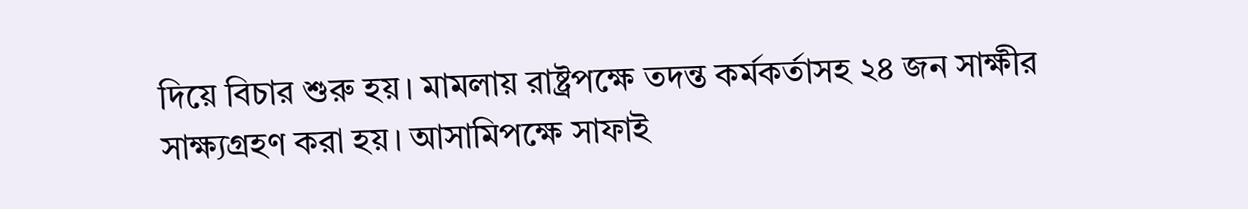দিয়ে বিচার শুরু হয়। মামলায় রাষ্ট্রপক্ষে তদন্ত কর্মকর্তাসহ ২৪ জন সাক্ষীর সাক্ষ্যগ্রহণ করা হয়। আসামিপক্ষে সাফাই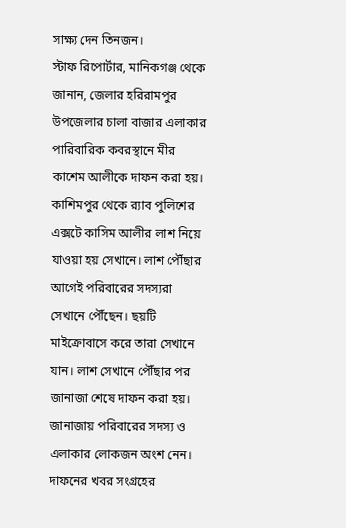সাক্ষ্য দেন তিনজন।
স্টাফ রিপোর্টার, মানিকগঞ্জ থেকে  জানান, জেলার হরিরামপুর উপজেলার চালা বাজার এলাকার পারিবারিক কবরস্থানে মীর কাশেম আলীকে দাফন করা হয়। কাশিমপুর থেকে র‌্যাব পুলিশের এক্সটে কাসিম আলীর লাশ নিয়ে যাওয়া হয় সেখানে। লাশ পৌঁছার আগেই পরিবারের সদস্যরা সেখানে পৌঁছেন। ছয়টি মাইক্রোবাসে করে তারা সেখানে যান। লাশ সেখানে পৌঁছার পর জানাজা শেষে দাফন করা হয়। জানাজায় পরিবারের সদস্য ও এলাকার লোকজন অংশ নেন। দাফনের খবর সংগ্রহের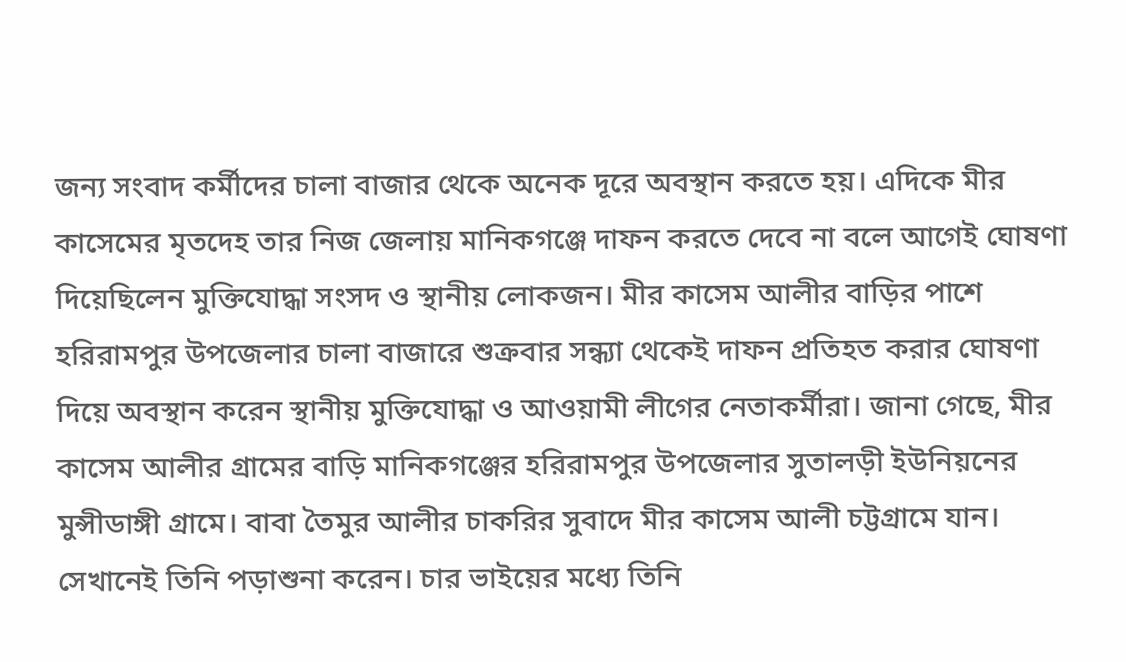জন্য সংবাদ কর্মীদের চালা বাজার থেকে অনেক দূরে অবস্থান করতে হয়। এদিকে মীর কাসেমের মৃতদেহ তার নিজ জেলায় মানিকগঞ্জে দাফন করতে দেবে না বলে আগেই ঘোষণা দিয়েছিলেন মুক্তিযোদ্ধা সংসদ ও স্থানীয় লোকজন। মীর কাসেম আলীর বাড়ির পাশে হরিরামপুর উপজেলার চালা বাজারে শুক্রবার সন্ধ্যা থেকেই দাফন প্রতিহত করার ঘোষণা দিয়ে অবস্থান করেন স্থানীয় মুক্তিযোদ্ধা ও আওয়ামী লীগের নেতাকর্মীরা। জানা গেছে, মীর কাসেম আলীর গ্রামের বাড়ি মানিকগঞ্জের হরিরামপুর উপজেলার সুতালড়ী ইউনিয়নের মুন্সীডাঙ্গী গ্রামে। বাবা তৈমুর আলীর চাকরির সুবাদে মীর কাসেম আলী চট্টগ্রামে যান। সেখানেই তিনি পড়াশুনা করেন। চার ভাইয়ের মধ্যে তিনি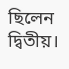ছিলেন দ্বিতীয়।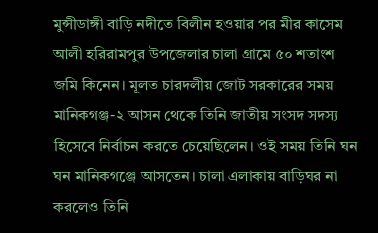মুন্সীডাঙ্গী বাড়ি নদীতে বিলীন হওয়ার পর মীর কাসেম আলী হরিরামপুর উপজেলার চালা গ্রামে ৫০ শতাংশ জমি কিনেন। মূলত চারদলীয় জোট সরকারের সময় মানিকগঞ্জ-২ আসন থেকে তিনি জাতীয় সংসদ সদস্য হিসেবে নির্বাচন করতে চেয়েছিলেন। ওই সময় তিনি ঘন ঘন মানিকগঞ্জে আসতেন। চালা এলাকায় বাড়িঘর না করলেও তিনি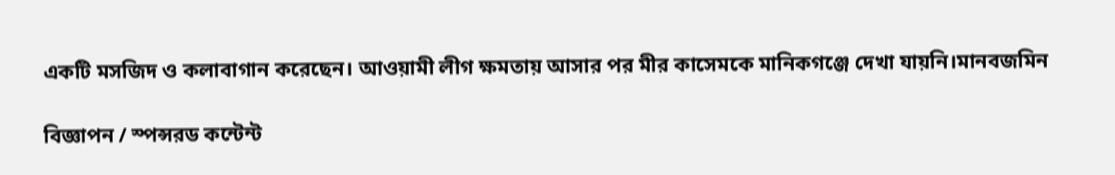একটি মসজিদ ও কলাবাগান করেছেন। আওয়ামী লীগ ক্ষমতায় আসার পর মীর কাসেমকে মানিকগঞ্জে দেখা যায়নি।মানবজমিন

বিজ্ঞাপন / স্পন্সরড কন্টেন্ট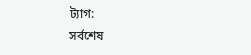ট্যাগ:
সর্বশেষ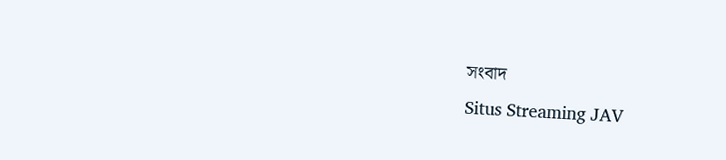সংবাদ
Situs Streaming JAV